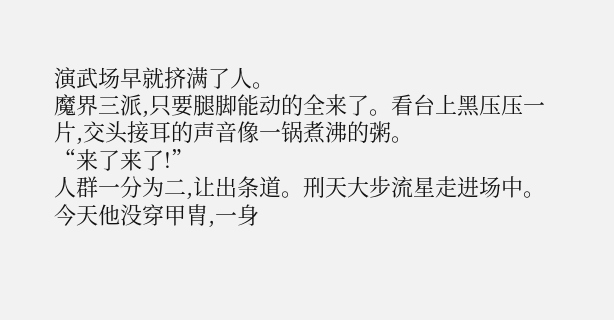演武场早就挤满了人。
魔界三派,只要腿脚能动的全来了。看台上黑压压一片,交头接耳的声音像一锅煮沸的粥。
“来了来了!”
人群一分为二,让出条道。刑天大步流星走进场中。今天他没穿甲胄,一身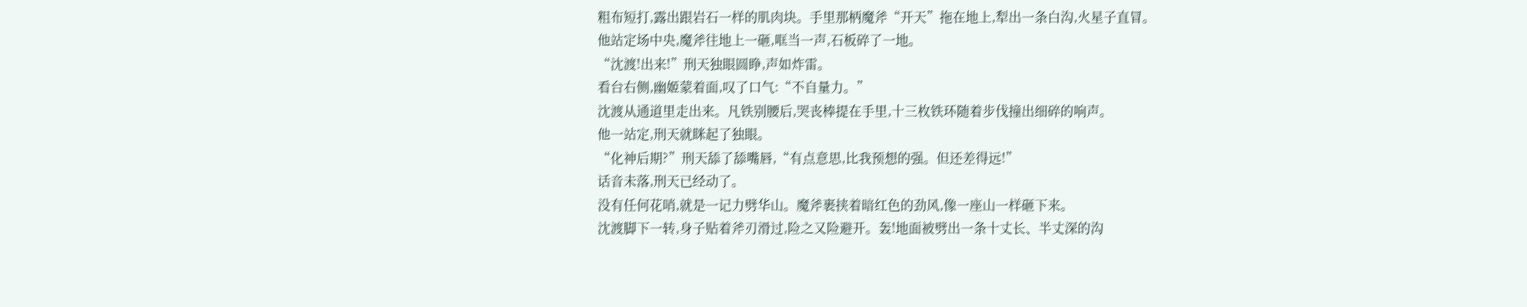粗布短打,露出跟岩石一样的肌肉块。手里那柄魔斧“开天”拖在地上,犁出一条白沟,火星子直冒。
他站定场中央,魔斧往地上一砸,哐当一声,石板碎了一地。
“沈渡!出来!”刑天独眼圆睁,声如炸雷。
看台右侧,幽姬蒙着面,叹了口气:“不自量力。”
沈渡从通道里走出来。凡铁别腰后,哭丧棒提在手里,十三枚铁环随着步伐撞出细碎的响声。
他一站定,刑天就眯起了独眼。
“化神后期?”刑天舔了舔嘴唇,“有点意思,比我预想的强。但还差得远!”
话音未落,刑天已经动了。
没有任何花哨,就是一记力劈华山。魔斧裹挟着暗红色的劲风,像一座山一样砸下来。
沈渡脚下一转,身子贴着斧刃滑过,险之又险避开。轰!地面被劈出一条十丈长、半丈深的沟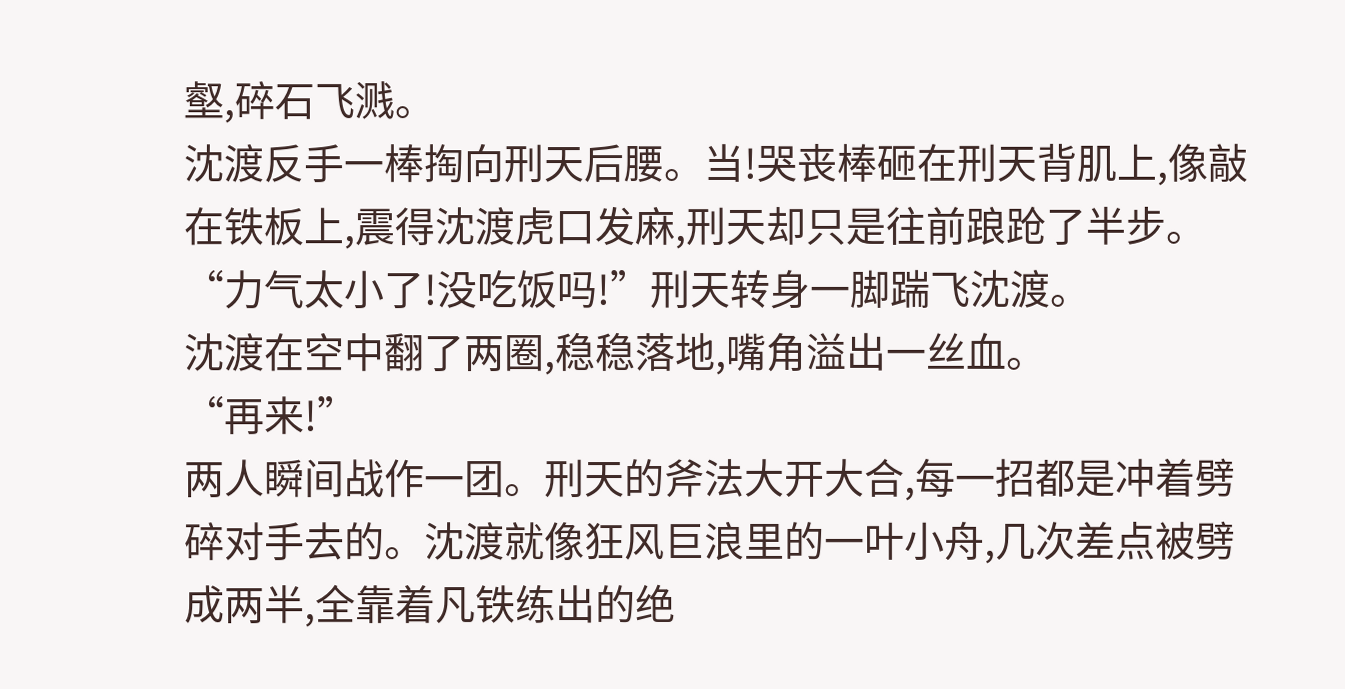壑,碎石飞溅。
沈渡反手一棒掏向刑天后腰。当!哭丧棒砸在刑天背肌上,像敲在铁板上,震得沈渡虎口发麻,刑天却只是往前踉跄了半步。
“力气太小了!没吃饭吗!”刑天转身一脚踹飞沈渡。
沈渡在空中翻了两圈,稳稳落地,嘴角溢出一丝血。
“再来!”
两人瞬间战作一团。刑天的斧法大开大合,每一招都是冲着劈碎对手去的。沈渡就像狂风巨浪里的一叶小舟,几次差点被劈成两半,全靠着凡铁练出的绝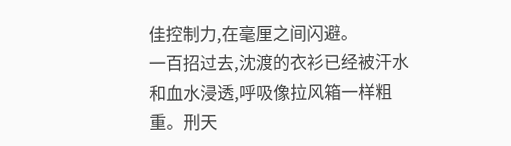佳控制力,在毫厘之间闪避。
一百招过去,沈渡的衣衫已经被汗水和血水浸透,呼吸像拉风箱一样粗重。刑天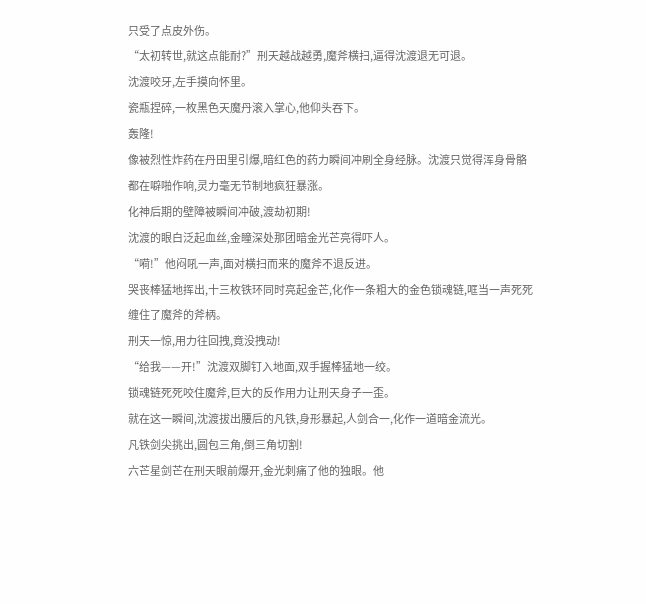只受了点皮外伤。
“太初转世,就这点能耐?”刑天越战越勇,魔斧横扫,逼得沈渡退无可退。
沈渡咬牙,左手摸向怀里。
瓷瓶捏碎,一枚黑色天魔丹滚入掌心,他仰头吞下。
轰隆!
像被烈性炸药在丹田里引爆,暗红色的药力瞬间冲刷全身经脉。沈渡只觉得浑身骨骼都在噼啪作响,灵力毫无节制地疯狂暴涨。
化神后期的壁障被瞬间冲破,渡劫初期!
沈渡的眼白泛起血丝,金瞳深处那团暗金光芒亮得吓人。
“嗬!”他闷吼一声,面对横扫而来的魔斧不退反进。
哭丧棒猛地挥出,十三枚铁环同时亮起金芒,化作一条粗大的金色锁魂链,哐当一声死死缠住了魔斧的斧柄。
刑天一惊,用力往回拽,竟没拽动!
“给我——开!”沈渡双脚钉入地面,双手握棒猛地一绞。
锁魂链死死咬住魔斧,巨大的反作用力让刑天身子一歪。
就在这一瞬间,沈渡拔出腰后的凡铁,身形暴起,人剑合一,化作一道暗金流光。
凡铁剑尖挑出,圆包三角,倒三角切割!
六芒星剑芒在刑天眼前爆开,金光刺痛了他的独眼。他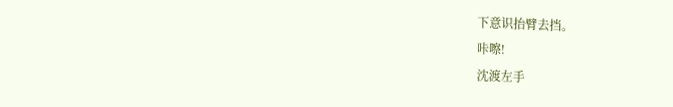下意识抬臂去挡。
咔嚓!
沈渡左手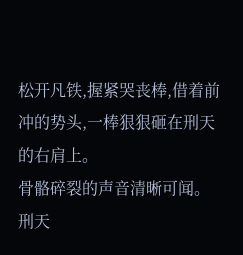松开凡铁,握紧哭丧棒,借着前冲的势头,一棒狠狠砸在刑天的右肩上。
骨骼碎裂的声音清晰可闻。
刑天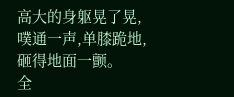高大的身躯晃了晃,噗通一声,单膝跪地,砸得地面一颤。
全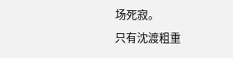场死寂。
只有沈渡粗重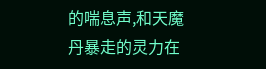的喘息声,和天魔丹暴走的灵力在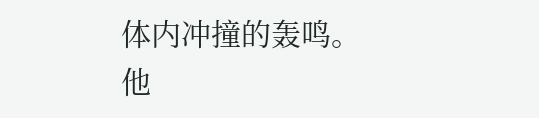体内冲撞的轰鸣。
他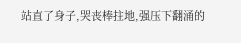站直了身子,哭丧棒拄地,强压下翻涌的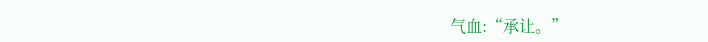气血:“承让。”